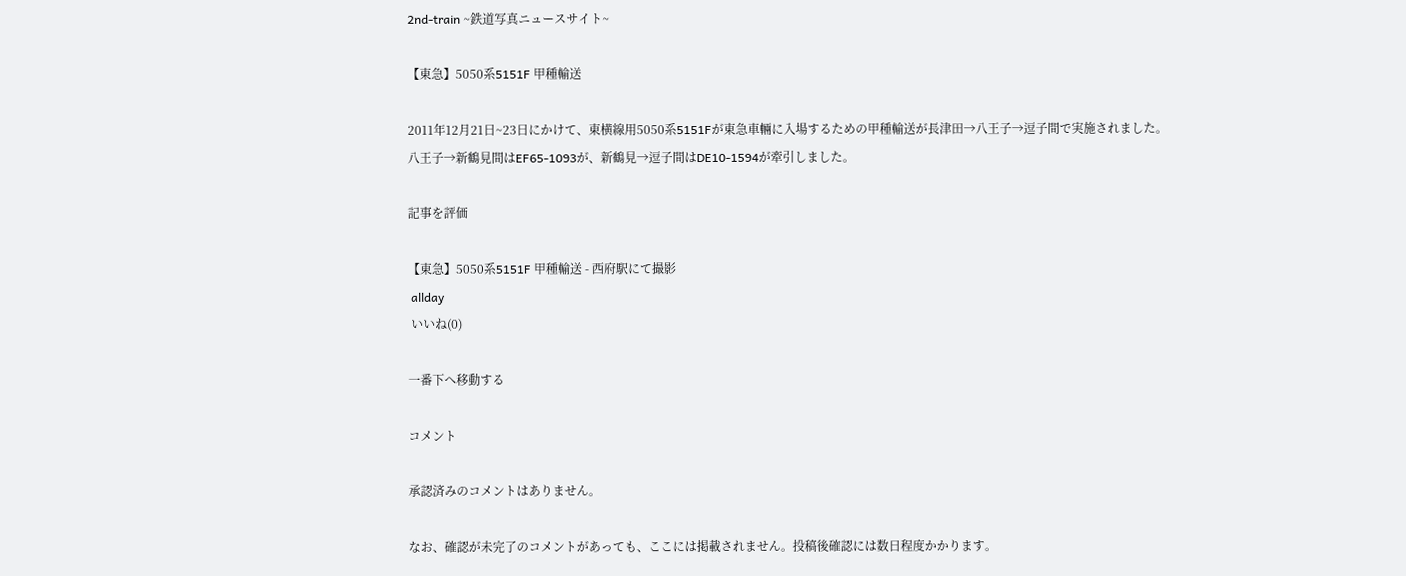2nd-train ~鉄道写真ニュースサイト~

【東急】5050系5151F 甲種輸送

2011年12月21日~23日にかけて、東横線用5050系5151Fが東急車輛に入場するための甲種輸送が長津田→八王子→逗子間で実施されました。
八王子→新鶴見間はEF65-1093が、新鶴見→逗子間はDE10-1594が牽引しました。

記事を評価

【東急】5050系5151F 甲種輸送 - 西府駅にて撮影
 allday
 いいね(0)

一番下へ移動する

コメント

承認済みのコメントはありません。

なお、確認が未完了のコメントがあっても、ここには掲載されません。投稿後確認には数日程度かかります。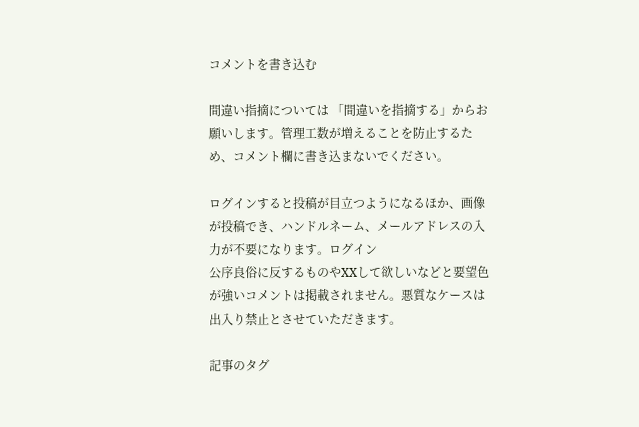コメントを書き込む

間違い指摘については 「間違いを指摘する」からお願いします。管理工数が増えることを防止するため、コメント欄に書き込まないでください。

ログインすると投稿が目立つようになるほか、画像が投稿でき、ハンドルネーム、メールアドレスの入力が不要になります。ログイン
公序良俗に反するものやXXして欲しいなどと要望色が強いコメントは掲載されません。悪質なケースは出入り禁止とさせていただきます。

記事のタグ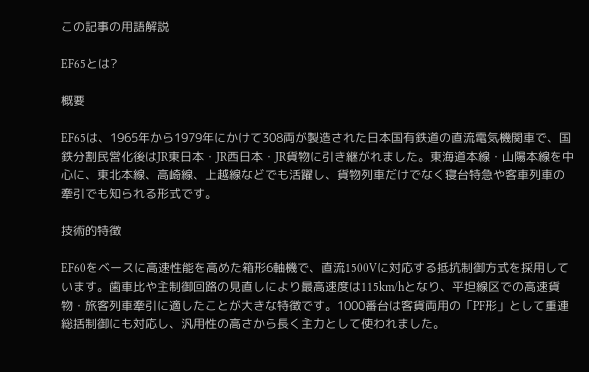この記事の用語解説

EF65とは?

概要

EF65は、1965年から1979年にかけて308両が製造された日本国有鉄道の直流電気機関車で、国鉄分割民営化後はJR東日本・JR西日本・JR貨物に引き継がれました。東海道本線・山陽本線を中心に、東北本線、高崎線、上越線などでも活躍し、貨物列車だけでなく寝台特急や客車列車の牽引でも知られる形式です。

技術的特徴

EF60をベースに高速性能を高めた箱形6軸機で、直流1500Vに対応する抵抗制御方式を採用しています。歯車比や主制御回路の見直しにより最高速度は115km/hとなり、平坦線区での高速貨物・旅客列車牽引に適したことが大きな特徴です。1000番台は客貨両用の「PF形」として重連総括制御にも対応し、汎用性の高さから長く主力として使われました。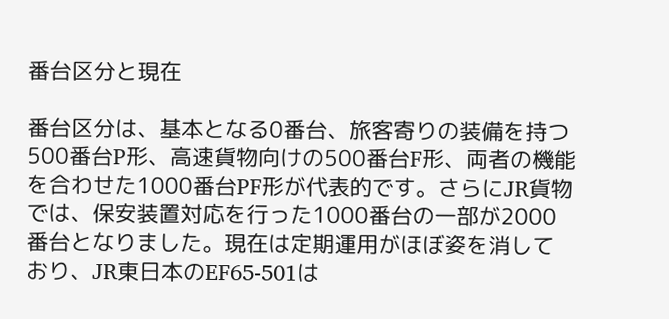番台区分と現在

番台区分は、基本となる0番台、旅客寄りの装備を持つ500番台P形、高速貨物向けの500番台F形、両者の機能を合わせた1000番台PF形が代表的です。さらにJR貨物では、保安装置対応を行った1000番台の一部が2000番台となりました。現在は定期運用がほぼ姿を消しており、JR東日本のEF65-501は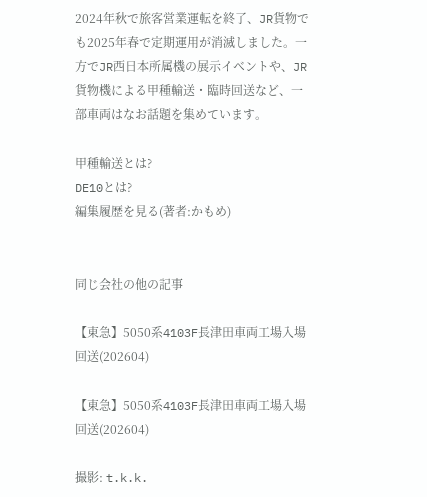2024年秋で旅客営業運転を終了、JR貨物でも2025年春で定期運用が消滅しました。一方でJR西日本所属機の展示イベントや、JR貨物機による甲種輸送・臨時回送など、一部車両はなお話題を集めています。

甲種輸送とは?
DE10とは?
編集履歴を見る(著者:かもめ)


同じ会社の他の記事

【東急】5050系4103F長津田車両工場入場回送(202604)

【東急】5050系4103F長津田車両工場入場回送(202604)

撮影: t.k.k.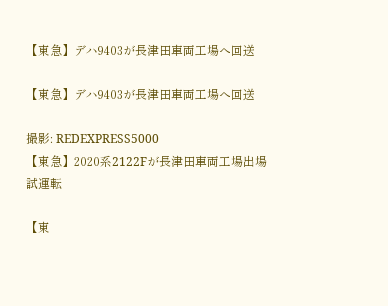【東急】デハ9403が長津田車両工場へ回送

【東急】デハ9403が長津田車両工場へ回送

撮影: REDEXPRESS5000
【東急】2020系2122Fが長津田車両工場出場試運転

【東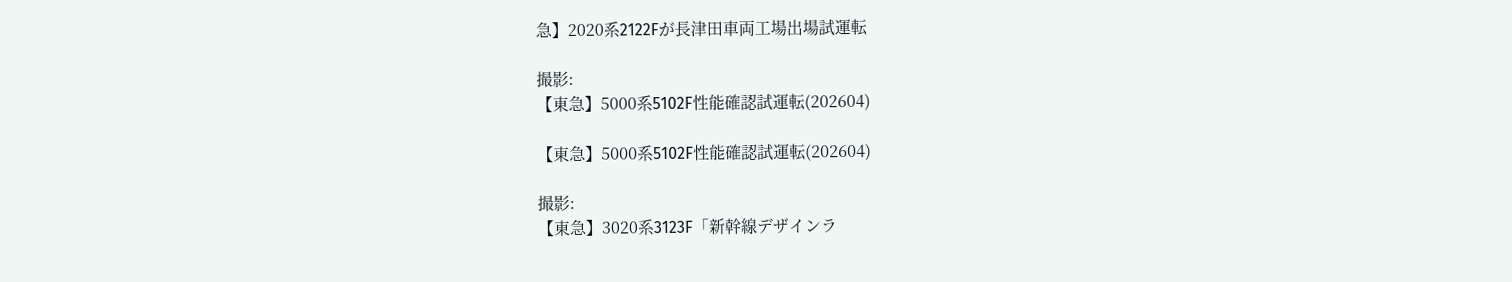急】2020系2122Fが長津田車両工場出場試運転

撮影:
【東急】5000系5102F性能確認試運転(202604)

【東急】5000系5102F性能確認試運転(202604)

撮影:
【東急】3020系3123F「新幹線デザインラ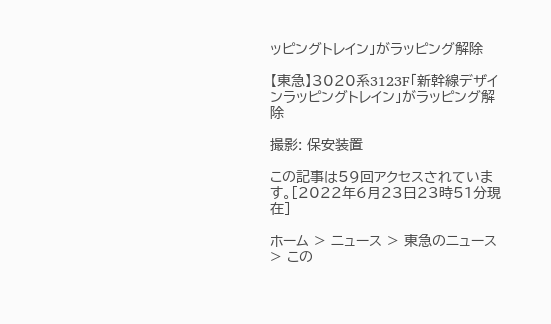ッピングトレイン」がラッピング解除

【東急】3020系3123F「新幹線デザインラッピングトレイン」がラッピング解除

撮影: 保安装置

この記事は59回アクセスされています。[2022年6月23日23時51分現在]

ホーム > ニュース > 東急のニュース > この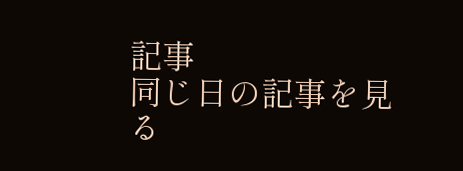記事
同じ日の記事を見る